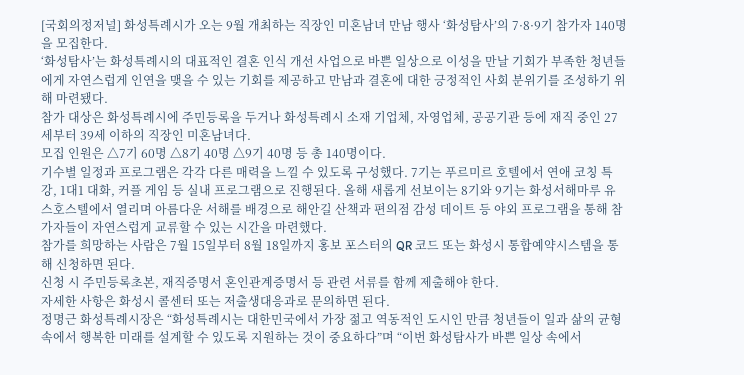[국회의정저널] 화성특례시가 오는 9월 개최하는 직장인 미혼남녀 만남 행사 ‘화성탐사’의 7·8·9기 참가자 140명을 모집한다.
‘화성탐사’는 화성특례시의 대표적인 결혼 인식 개선 사업으로 바쁜 일상으로 이성을 만날 기회가 부족한 청년들에게 자연스럽게 인연을 맺을 수 있는 기회를 제공하고 만남과 결혼에 대한 긍정적인 사회 분위기를 조성하기 위해 마련됐다.
참가 대상은 화성특례시에 주민등록을 두거나 화성특례시 소재 기업체, 자영업체, 공공기관 등에 재직 중인 27세부터 39세 이하의 직장인 미혼남녀다.
모집 인원은 △7기 60명 △8기 40명 △9기 40명 등 총 140명이다.
기수별 일정과 프로그램은 각각 다른 매력을 느낄 수 있도록 구성했다. 7기는 푸르미르 호텔에서 연애 코칭 특강, 1대1 대화, 커플 게임 등 실내 프로그램으로 진행된다. 올해 새롭게 선보이는 8기와 9기는 화성서해마루 유스호스텔에서 열리며 아름다운 서해를 배경으로 해안길 산책과 편의점 감성 데이트 등 야외 프로그램을 통해 참가자들이 자연스럽게 교류할 수 있는 시간을 마련했다.
참가를 희망하는 사람은 7월 15일부터 8월 18일까지 홍보 포스터의 QR 코드 또는 화성시 통합예약시스템을 통해 신청하면 된다.
신청 시 주민등록초본, 재직증명서 혼인관계증명서 등 관련 서류를 함께 제출해야 한다.
자세한 사항은 화성시 콜센터 또는 저출생대응과로 문의하면 된다.
정명근 화성특례시장은 “화성특례시는 대한민국에서 가장 젊고 역동적인 도시인 만큼 청년들이 일과 삶의 균형 속에서 행복한 미래를 설계할 수 있도록 지원하는 것이 중요하다”며 “이번 화성탐사가 바쁜 일상 속에서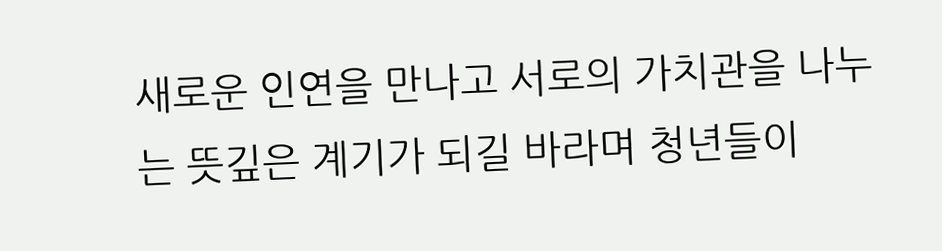새로운 인연을 만나고 서로의 가치관을 나누는 뜻깊은 계기가 되길 바라며 청년들이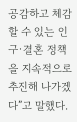공감하고 체감할 수 있는 인구·결혼 정책을 지속적으로 추진해 나가겠다”고 말했다.